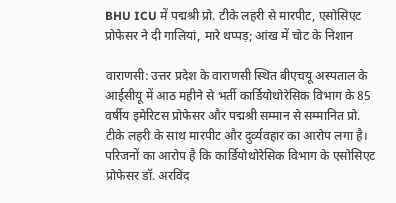BHU ICU में पद्मश्री प्रो. टीके लहरी से मारपीट, एसोसिएट प्रोफेसर ने दी गालियां, मारे थप्पड़; आंख में चोट के निशान

वाराणसी: उत्तर प्रदेश के वाराणसी स्थित बीएचयू अस्पताल के आईसीयू में आठ महीने से भर्ती कार्डियोथोरेसिक विभाग के 85 वर्षीय इमेरिटस प्रोफेसर और पद्मश्री सम्मान से सम्मानित प्रो. टीके लहरी के साथ मारपीट और दुर्व्यवहार का आरोप लगा है। परिजनों का आरोप है कि कार्डियोथोरेसिक विभाग के एसोसिएट प्रोफेसर डॉ. अरविंद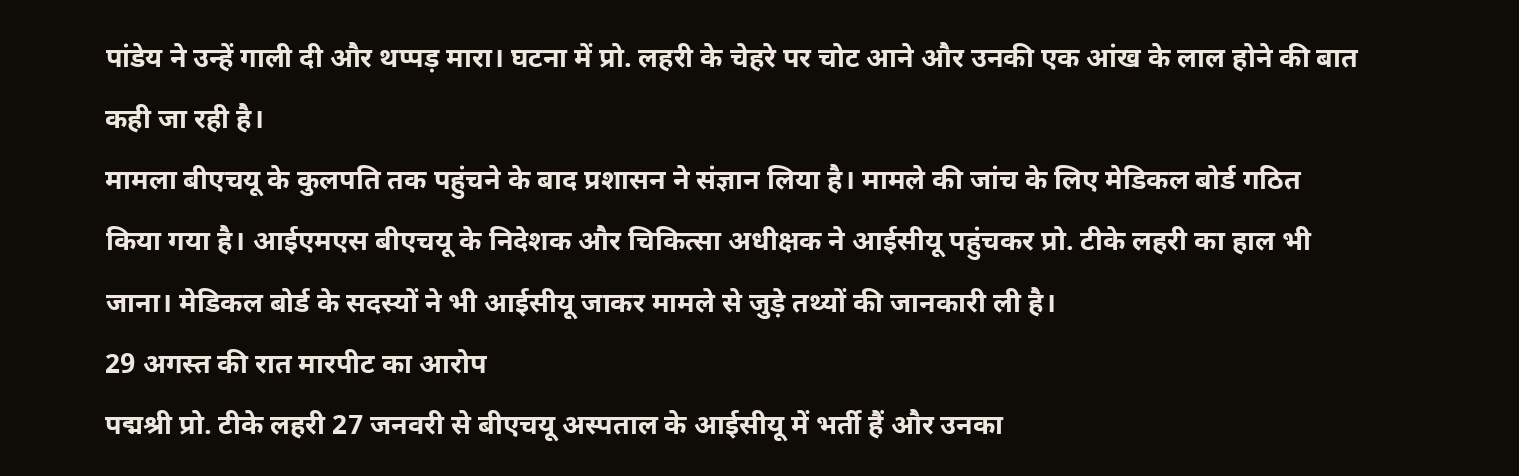पांडेय ने उन्हें गाली दी और थप्पड़ मारा। घटना में प्रो. लहरी के चेहरे पर चोट आने और उनकी एक आंख के लाल होने की बात कही जा रही है।
मामला बीएचयू के कुलपति तक पहुंचने के बाद प्रशासन ने संज्ञान लिया है। मामले की जांच के लिए मेडिकल बोर्ड गठित किया गया है। आईएमएस बीएचयू के निदेशक और चिकित्सा अधीक्षक ने आईसीयू पहुंचकर प्रो. टीके लहरी का हाल भी जाना। मेडिकल बोर्ड के सदस्यों ने भी आईसीयू जाकर मामले से जुड़े तथ्यों की जानकारी ली है।
29 अगस्त की रात मारपीट का आरोप
पद्मश्री प्रो. टीके लहरी 27 जनवरी से बीएचयू अस्पताल के आईसीयू में भर्ती हैं और उनका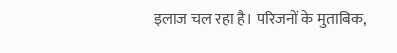इलाज चल रहा है। परिजनों के मुताबिक,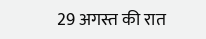29 अगस्त की रात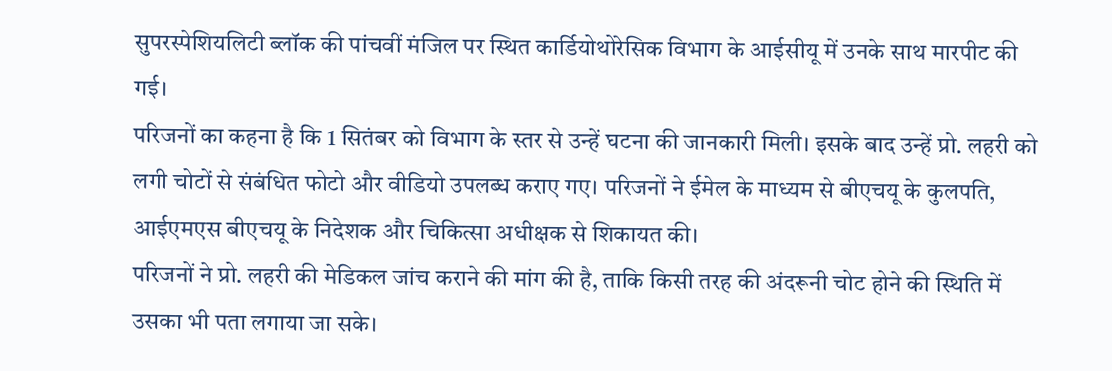सुपरस्पेशियलिटी ब्लॉक की पांचवीं मंजिल पर स्थित कार्डियोथोरेसिक विभाग के आईसीयू में उनके साथ मारपीट की गई।
परिजनों का कहना है कि 1 सितंबर को विभाग के स्तर से उन्हें घटना की जानकारी मिली। इसके बाद उन्हें प्रो. लहरी को लगी चोटों से संबंधित फोटो और वीडियो उपलब्ध कराए गए। परिजनों ने ईमेल के माध्यम से बीएचयू के कुलपति, आईएमएस बीएचयू के निदेशक और चिकित्सा अधीक्षक से शिकायत की।
परिजनों ने प्रो. लहरी की मेडिकल जांच कराने की मांग की है, ताकि किसी तरह की अंदरूनी चोट होने की स्थिति में उसका भी पता लगाया जा सके।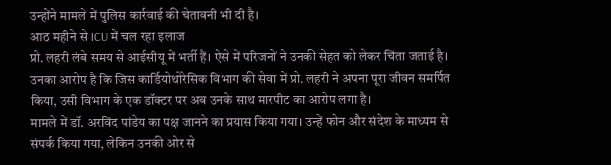उन्होंने मामले में पुलिस कार्रवाई की चेतावनी भी दी है।
आठ महीने से ICU में चल रहा इलाज
प्रो. लहरी लंबे समय से आईसीयू में भर्ती हैं। ऐसे में परिजनों ने उनकी सेहत को लेकर चिंता जताई है। उनका आरोप है कि जिस कार्डियोथोरेसिक विभाग की सेवा में प्रो. लहरी ने अपना पूरा जीवन समर्पित किया, उसी विभाग के एक डॉक्टर पर अब उनके साथ मारपीट का आरोप लगा है।
मामले में डॉ. अरविंद पांडेय का पक्ष जानने का प्रयास किया गया। उन्हें फोन और संदेश के माध्यम से संपर्क किया गया, लेकिन उनकी ओर से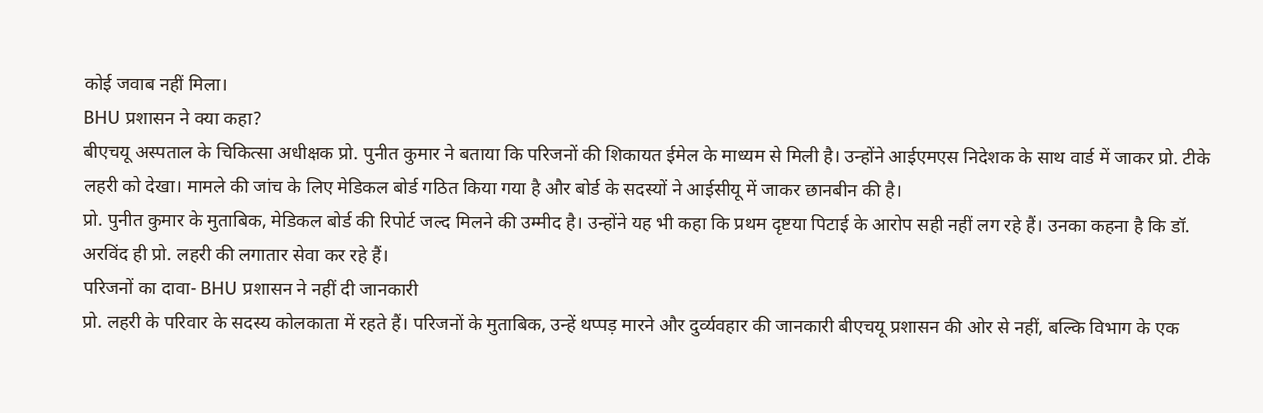कोई जवाब नहीं मिला।
BHU प्रशासन ने क्या कहा?
बीएचयू अस्पताल के चिकित्सा अधीक्षक प्रो. पुनीत कुमार ने बताया कि परिजनों की शिकायत ईमेल के माध्यम से मिली है। उन्होंने आईएमएस निदेशक के साथ वार्ड में जाकर प्रो. टीके लहरी को देखा। मामले की जांच के लिए मेडिकल बोर्ड गठित किया गया है और बोर्ड के सदस्यों ने आईसीयू में जाकर छानबीन की है।
प्रो. पुनीत कुमार के मुताबिक, मेडिकल बोर्ड की रिपोर्ट जल्द मिलने की उम्मीद है। उन्होंने यह भी कहा कि प्रथम दृष्टया पिटाई के आरोप सही नहीं लग रहे हैं। उनका कहना है कि डॉ. अरविंद ही प्रो. लहरी की लगातार सेवा कर रहे हैं।
परिजनों का दावा- BHU प्रशासन ने नहीं दी जानकारी
प्रो. लहरी के परिवार के सदस्य कोलकाता में रहते हैं। परिजनों के मुताबिक, उन्हें थप्पड़ मारने और दुर्व्यवहार की जानकारी बीएचयू प्रशासन की ओर से नहीं, बल्कि विभाग के एक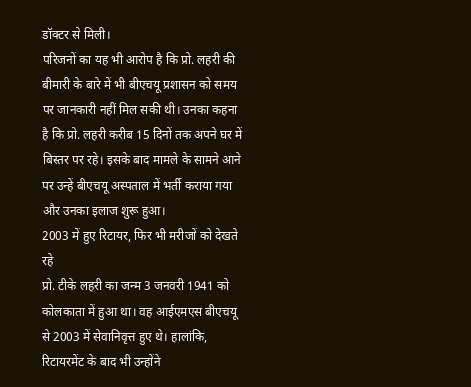डॉक्टर से मिली।
परिजनों का यह भी आरोप है कि प्रो. लहरी की बीमारी के बारे में भी बीएचयू प्रशासन को समय पर जानकारी नहीं मिल सकी थी। उनका कहना है कि प्रो. लहरी करीब 15 दिनों तक अपने घर में बिस्तर पर रहे। इसके बाद मामले के सामने आने पर उन्हें बीएचयू अस्पताल में भर्ती कराया गया और उनका इलाज शुरू हुआ।
2003 में हुए रिटायर, फिर भी मरीजों को देखते रहे
प्रो. टीके लहरी का जन्म 3 जनवरी 1941 को कोलकाता में हुआ था। वह आईएमएस बीएचयू से 2003 में सेवानिवृत्त हुए थे। हालांकि, रिटायरमेंट के बाद भी उन्होंने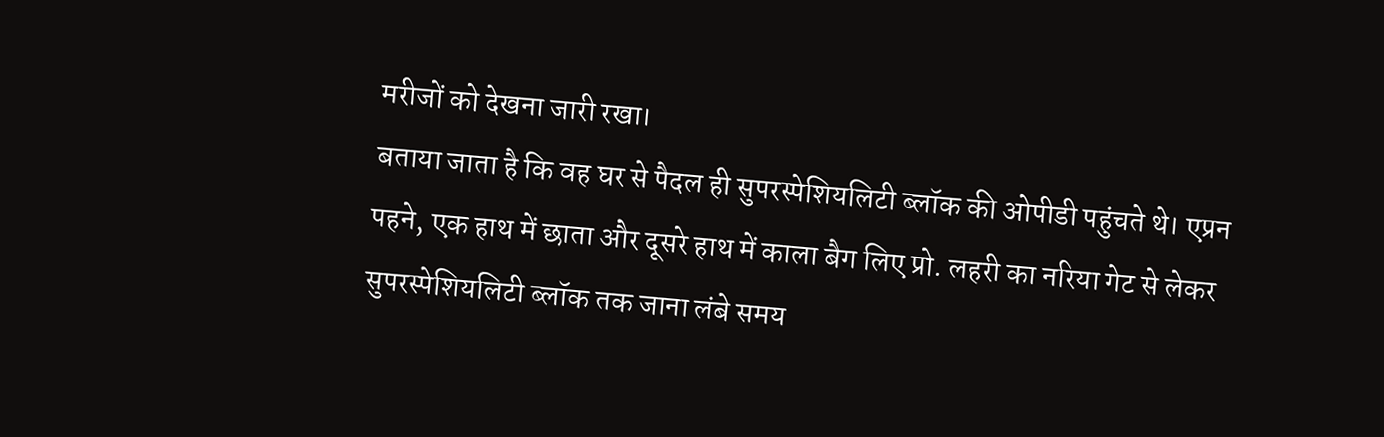मरीजों को देखना जारी रखा।
बताया जाता है कि वह घर से पैदल ही सुपरस्पेशियलिटी ब्लॉक की ओपीडी पहुंचते थे। एप्रन पहने, एक हाथ में छाता और दूसरे हाथ में काला बैग लिए प्रो. लहरी का नरिया गेट से लेकर सुपरस्पेशियलिटी ब्लॉक तक जाना लंबे समय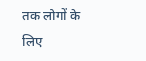तक लोगों के लिए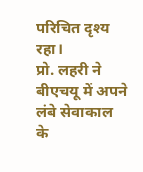परिचित दृश्य रहा।
प्रो. लहरी ने बीएचयू में अपने लंबे सेवाकाल के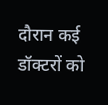दौरान कई डॉक्टरों को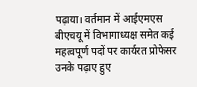पढ़ाया। वर्तमान में आईएमएस बीएचयू में विभागाध्यक्ष समेत कई महत्वपूर्ण पदों पर कार्यरत प्रोफेसर उनके पढ़ाए हुए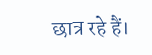छात्र रहे हैं।